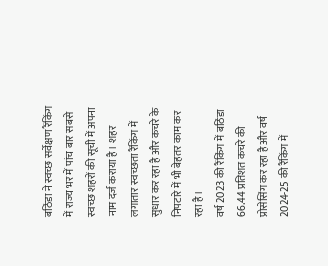बठिंडा ने स्वच्छ सर्वेक्षण रैंकिंग में राज्य भर में पांच बार सबसे स्वच्छ शहरों की सूची में अपना नाम दर्ज कराया है। शहर लगातार स्वच्छता रैंकिंग में सुधार कर रहा है और कचरे के निपटारे में भी बेहतर काम कर रहा है।
वर्ष 2023 की रैंकिंग में बठिंडा 66.44 प्रतिशत कचरे की प्रोसेसिंग कर रहा है और वर्ष 2024-25 की रैंकिंग में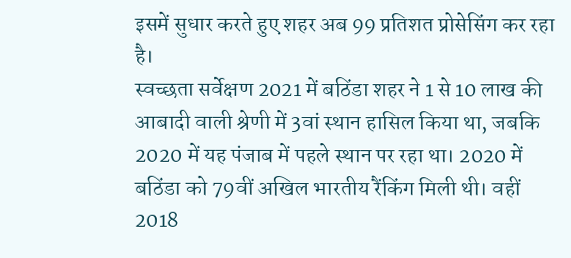इसमें सुधार करते हुए शहर अब 99 प्रतिशत प्रोसेसिंग कर रहा है।
स्वच्छता सर्वेक्षण 2021 में बठिंडा शहर ने 1 से 10 लाख की आबादी वाली श्रेणी में 3वां स्थान हासिल किया था, जबकि 2020 में यह पंजाब में पहले स्थान पर रहा था। 2020 में बठिंडा को 79वीं अखिल भारतीय रैंकिंग मिली थी। वहीं 2018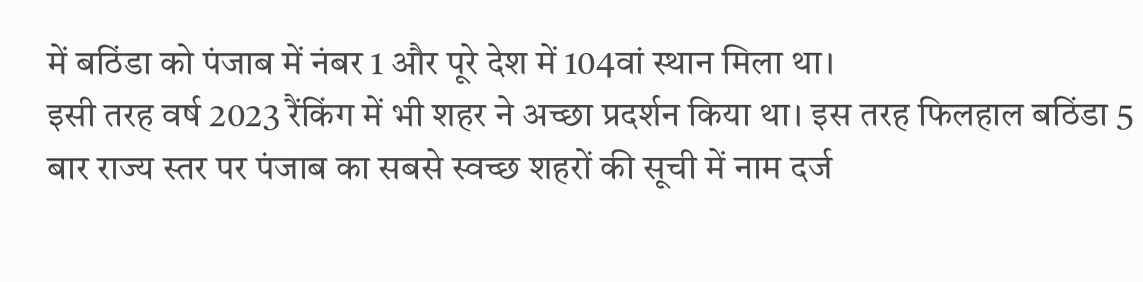में बठिंडा को पंजाब में नंबर 1 और पूरे देश में 104वां स्थान मिला था।
इसी तरह वर्ष 2023 रैंकिंग में भी शहर ने अच्छा प्रदर्शन किया था। इस तरह फिलहाल बठिंडा 5 बार राज्य स्तर पर पंजाब का सबसे स्वच्छ शहरों की सूची में नाम दर्ज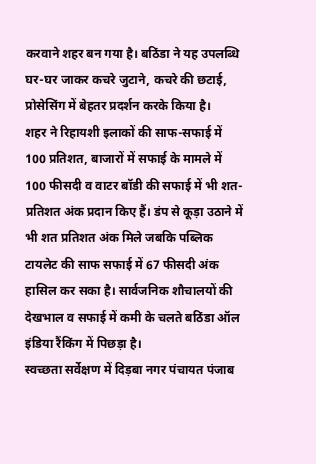करवाने शहर बन गया है। बठिंडा ने यह उपलब्धि घर-घर जाकर कचरे जुटाने, कचरे की छटाई, प्रोसेसिंग में बेहतर प्रदर्शन करके किया है।
शहर ने रिहायशी इलाकों की साफ-सफाई में 100 प्रतिशत, बाजारों में सफाई के मामले में 100 फीसदी व वाटर बॉडी की सफाई में भी शत-प्रतिशत अंक प्रदान किए हैं। डंप से कूड़ा उठाने में भी शत प्रतिशत अंक मिले जबकि पब्लिक टायलेट की साफ सफाई में 67 फीसदी अंक हासिल कर सका है। सार्वजनिक शौचालयों की देखभाल व सफाई में कमी के चलते बठिंडा ऑल इंडिया रैंकिंग में पिछड़ा है।
स्वच्छता सर्वेक्षण में दिड़बा नगर पंचायत पंजाब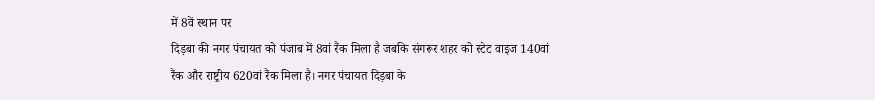में 8वें स्थान पर
दिड़बा की नगर पंचायत को पंजाब में 8वां रैंक मिला है जबकि संगरूर शहर को स्टेट वाइज 140वां रैंक और राष्ट्रीय 620वां रैंक मिला है। नगर पंचायत दिड़बा के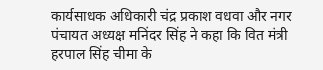कार्यसाधक अधिकारी चंद्र प्रकाश वधवा और नगर पंचायत अध्यक्ष मनिंदर सिंह ने कहा कि वित मंत्री हरपाल सिंह चीमा के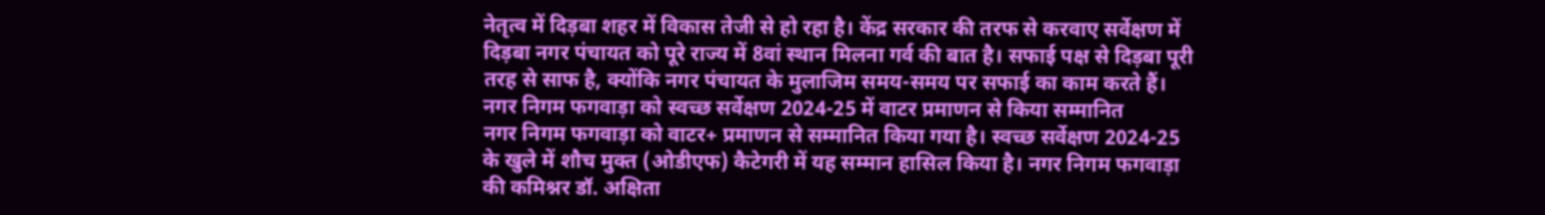नेतृत्व में दिड़बा शहर में विकास तेजी से हो रहा है। केंद्र सरकार की तरफ से करवाए सर्वेक्षण में दिड़बा नगर पंचायत को पूरे राज्य में 8वां स्थान मिलना गर्व की बात है। सफाई पक्ष से दिड़बा पूरी तरह से साफ है, क्योंकि नगर पंचायत के मुलाजिम समय-समय पर सफाई का काम करते हैं।
नगर निगम फगवाड़ा को स्वच्छ सर्वेक्षण 2024-25 में वाटर प्रमाणन से किया सम्मानित
नगर निगम फगवाड़ा को वाटर+ प्रमाणन से सम्मानित किया गया है। स्वच्छ सर्वेक्षण 2024-25 के खुले में शौच मुक्त (ओडीएफ) कैटेगरी में यह सम्मान हासिल किया है। नगर निगम फगवाड़ा की कमिश्नर डॉ. अक्षिता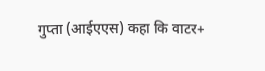गुप्ता (आईएएस) कहा कि वाटर+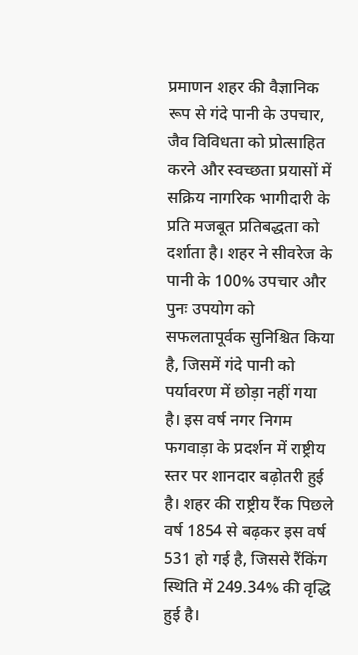प्रमाणन शहर की वैज्ञानिक रूप से गंदे पानी के उपचार, जैव विविधता को प्रोत्साहित करने और स्वच्छता प्रयासों में सक्रिय नागरिक भागीदारी के प्रति मजबूत प्रतिबद्धता को दर्शाता है। शहर ने सीवरेज के पानी के 100% उपचार और पुनः उपयोग को सफलतापूर्वक सुनिश्चित किया है, जिसमें गंदे पानी को पर्यावरण में छोड़ा नहीं गया है। इस वर्ष नगर निगम फगवाड़ा के प्रदर्शन में राष्ट्रीय स्तर पर शानदार बढ़ोतरी हुई है। शहर की राष्ट्रीय रैंक पिछले वर्ष 1854 से बढ़कर इस वर्ष 531 हो गई है, जिससे रैंकिंग स्थिति में 249.34% की वृद्धि हुई है।